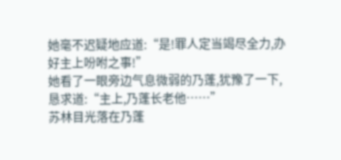她毫不迟疑地应道:“是!罪人定当竭尽全力,办好主上吩咐之事!”
她看了一眼旁边气息微弱的乃蓬,犹豫了一下,恳求道:“主上,乃蓬长老他……”
苏林目光落在乃蓬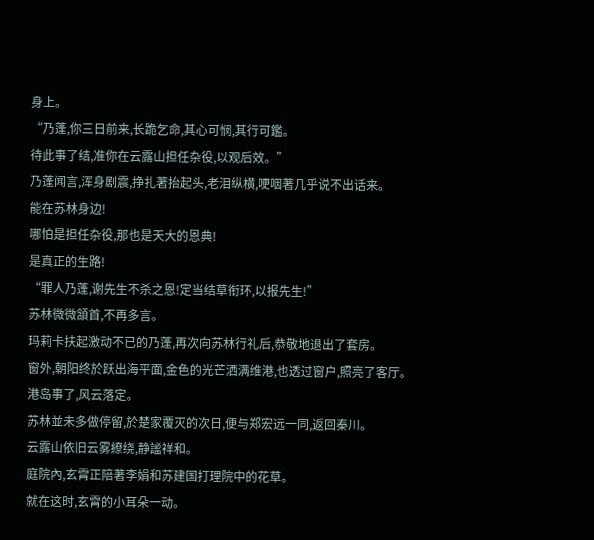身上。
“乃蓬,你三日前来,长跪乞命,其心可悯,其行可鑑。
待此事了结,准你在云露山担任杂役,以观后效。”
乃蓬闻言,浑身剧震,挣扎著抬起头,老泪纵横,哽咽著几乎说不出话来。
能在苏林身边!
哪怕是担任杂役,那也是天大的恩典!
是真正的生路!
“罪人乃蓬,谢先生不杀之恩!定当结草衔环,以报先生!”
苏林微微頷首,不再多言。
玛莉卡扶起激动不已的乃蓬,再次向苏林行礼后,恭敬地退出了套房。
窗外,朝阳终於跃出海平面,金色的光芒洒满维港,也透过窗户,照亮了客厅。
港岛事了,风云落定。
苏林並未多做停留,於楚家覆灭的次日,便与郑宏远一同,返回秦川。
云露山依旧云雾繚绕,静謐祥和。
庭院內,玄霄正陪著李娟和苏建国打理院中的花草。
就在这时,玄霄的小耳朵一动。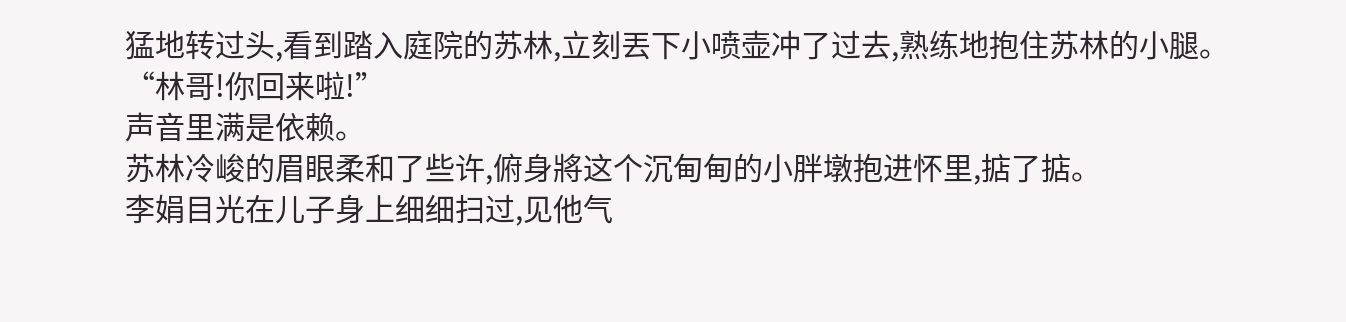猛地转过头,看到踏入庭院的苏林,立刻丟下小喷壶冲了过去,熟练地抱住苏林的小腿。
“林哥!你回来啦!”
声音里满是依赖。
苏林冷峻的眉眼柔和了些许,俯身將这个沉甸甸的小胖墩抱进怀里,掂了掂。
李娟目光在儿子身上细细扫过,见他气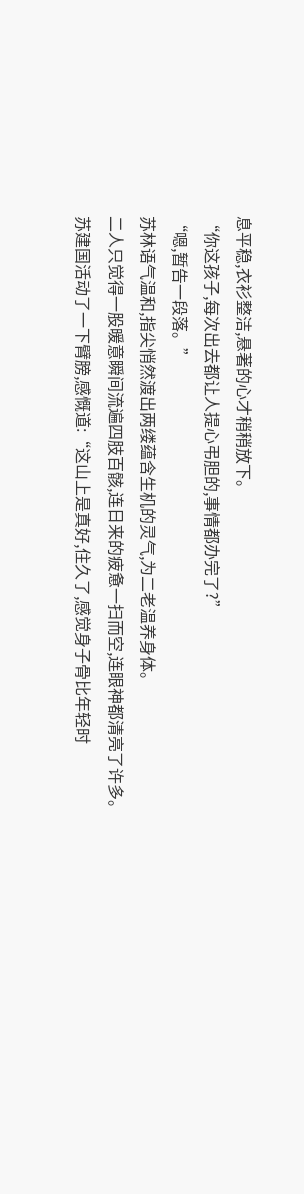息平稳,衣衫整洁,悬著的心才稍稍放下。
“你这孩子,每次出去都让人提心弔胆的,事情都办完了?”
“嗯,暂告一段落。”
苏林语气温和,指尖悄然渡出两缕蕴含生机的灵气,为二老温养身体。
二人只觉得一股暖意瞬间流遍四肢百骸,连日来的疲惫一扫而空,连眼神都清亮了许多。
苏建国活动了一下臂膀,感慨道:“这山上是真好,住久了,感觉身子骨比年轻时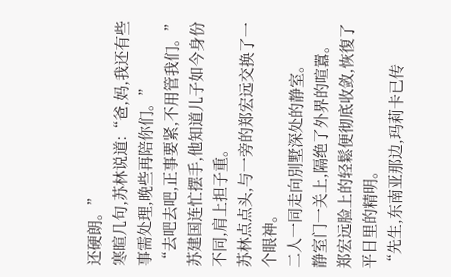还硬朗。”
寒暄几句,苏林说道:“爸,妈,我还有些事需处理,晚些再陪你们。”
“去吧去吧,正事要紧,不用管我们。”
苏建国连忙摆手,他知道儿子如今身份不同,肩上担子重。
苏林点点头,与一旁的郑宏远交换了一个眼神。
二人一同走向別墅深处的静室。
静室门一关上,隔绝了外界的喧囂。
郑宏远脸上的轻鬆便彻底收敛,恢復了平日里的精明。
“先生,东南亚那边,玛莉卡已传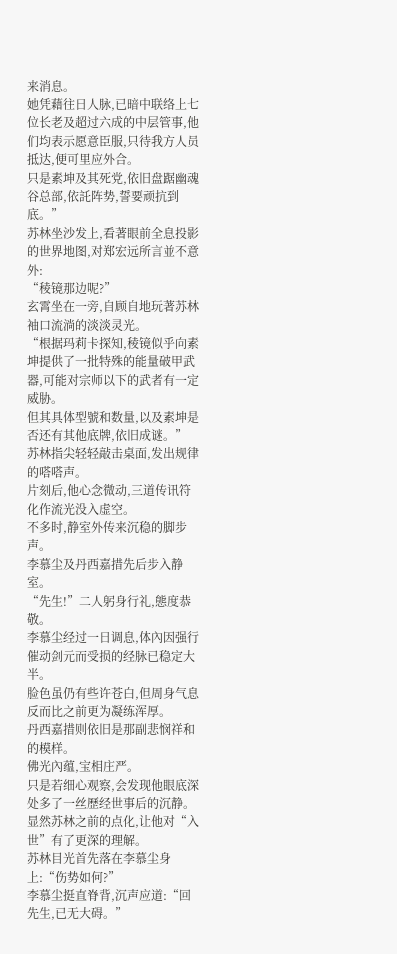来消息。
她凭藉往日人脉,已暗中联络上七位长老及超过六成的中层管事,他们均表示愿意臣服,只待我方人员抵达,便可里应外合。
只是素坤及其死党,依旧盘踞幽魂谷总部,依託阵势,誓要顽抗到底。”
苏林坐沙发上,看著眼前全息投影的世界地图,对郑宏远所言並不意外:
“稜镜那边呢?”
玄霄坐在一旁,自顾自地玩著苏林袖口流淌的淡淡灵光。
“根据玛莉卡探知,稜镜似乎向素坤提供了一批特殊的能量破甲武器,可能对宗师以下的武者有一定威胁。
但其具体型號和数量,以及素坤是否还有其他底牌,依旧成谜。”
苏林指尖轻轻敲击桌面,发出规律的嗒嗒声。
片刻后,他心念微动,三道传讯符化作流光没入虚空。
不多时,静室外传来沉稳的脚步声。
李慕尘及丹西嘉措先后步入静室。
“先生!”二人躬身行礼,態度恭敬。
李慕尘经过一日调息,体內因强行催动剑元而受损的经脉已稳定大半。
脸色虽仍有些许苍白,但周身气息反而比之前更为凝练浑厚。
丹西嘉措则依旧是那副悲悯祥和的模样。
佛光內蕴,宝相庄严。
只是若细心观察,会发现他眼底深处多了一丝歷经世事后的沉静。
显然苏林之前的点化,让他对“入世”有了更深的理解。
苏林目光首先落在李慕尘身上:“伤势如何?”
李慕尘挺直脊背,沉声应道:“回先生,已无大碍。”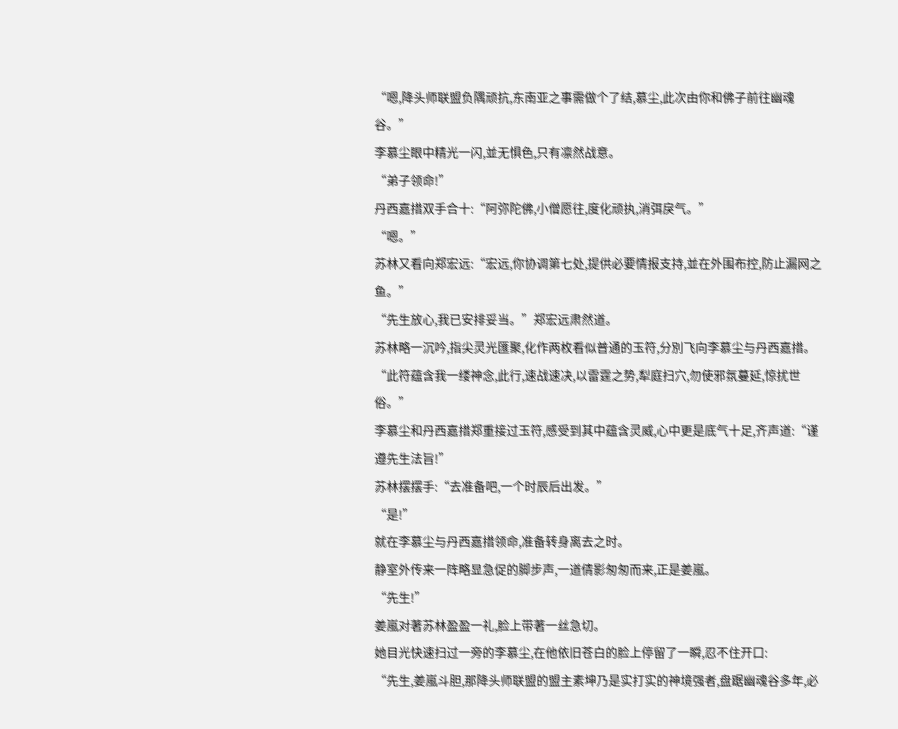“嗯,降头师联盟负隅顽抗,东南亚之事需做个了结,慕尘,此次由你和佛子前往幽魂谷。”
李慕尘眼中精光一闪,並无惧色,只有凛然战意。
“弟子领命!”
丹西嘉措双手合十:“阿弥陀佛,小僧愿往,度化顽执,消弭戾气。”
“嗯。”
苏林又看向郑宏远:“宏远,你协调第七处,提供必要情报支持,並在外围布控,防止漏网之鱼。”
“先生放心,我已安排妥当。”郑宏远肃然道。
苏林略一沉吟,指尖灵光匯聚,化作两枚看似普通的玉符,分別飞向李慕尘与丹西嘉措。
“此符蕴含我一缕神念,此行,速战速决,以雷霆之势,犁庭扫穴,勿使邪氛蔓延,惊扰世俗。”
李慕尘和丹西嘉措郑重接过玉符,感受到其中蕴含灵威,心中更是底气十足,齐声道:“谨遵先生法旨!”
苏林摆摆手:“去准备吧,一个时辰后出发。”
“是!”
就在李慕尘与丹西嘉措领命,准备转身离去之时。
静室外传来一阵略显急促的脚步声,一道倩影匆匆而来,正是姜嵐。
“先生!”
姜嵐对著苏林盈盈一礼,脸上带著一丝急切。
她目光快速扫过一旁的李慕尘,在他依旧苍白的脸上停留了一瞬,忍不住开口:
“先生,姜嵐斗胆,那降头师联盟的盟主素坤乃是实打实的神境强者,盘踞幽魂谷多年,必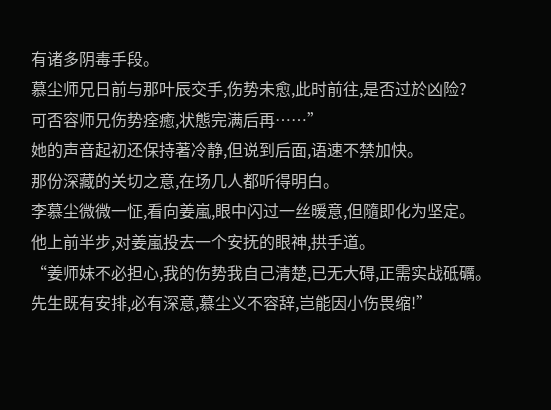有诸多阴毒手段。
慕尘师兄日前与那叶辰交手,伤势未愈,此时前往,是否过於凶险?
可否容师兄伤势痊癒,状態完满后再……”
她的声音起初还保持著冷静,但说到后面,语速不禁加快。
那份深藏的关切之意,在场几人都听得明白。
李慕尘微微一怔,看向姜嵐,眼中闪过一丝暖意,但隨即化为坚定。
他上前半步,对姜嵐投去一个安抚的眼神,拱手道。
“姜师妹不必担心,我的伤势我自己清楚,已无大碍,正需实战砥礪。
先生既有安排,必有深意,慕尘义不容辞,岂能因小伤畏缩!”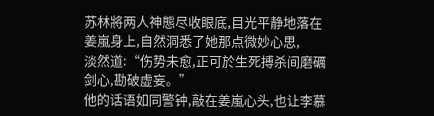苏林將两人神態尽收眼底,目光平静地落在姜嵐身上,自然洞悉了她那点微妙心思,
淡然道:“伤势未愈,正可於生死搏杀间磨礪剑心,勘破虚妄。”
他的话语如同警钟,敲在姜嵐心头,也让李慕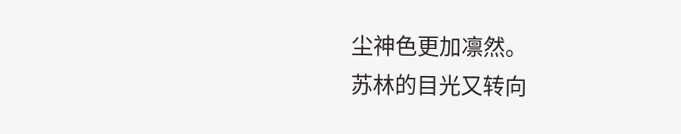尘神色更加凛然。
苏林的目光又转向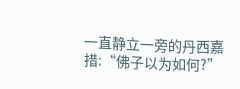一直静立一旁的丹西嘉措:“佛子以为如何?”